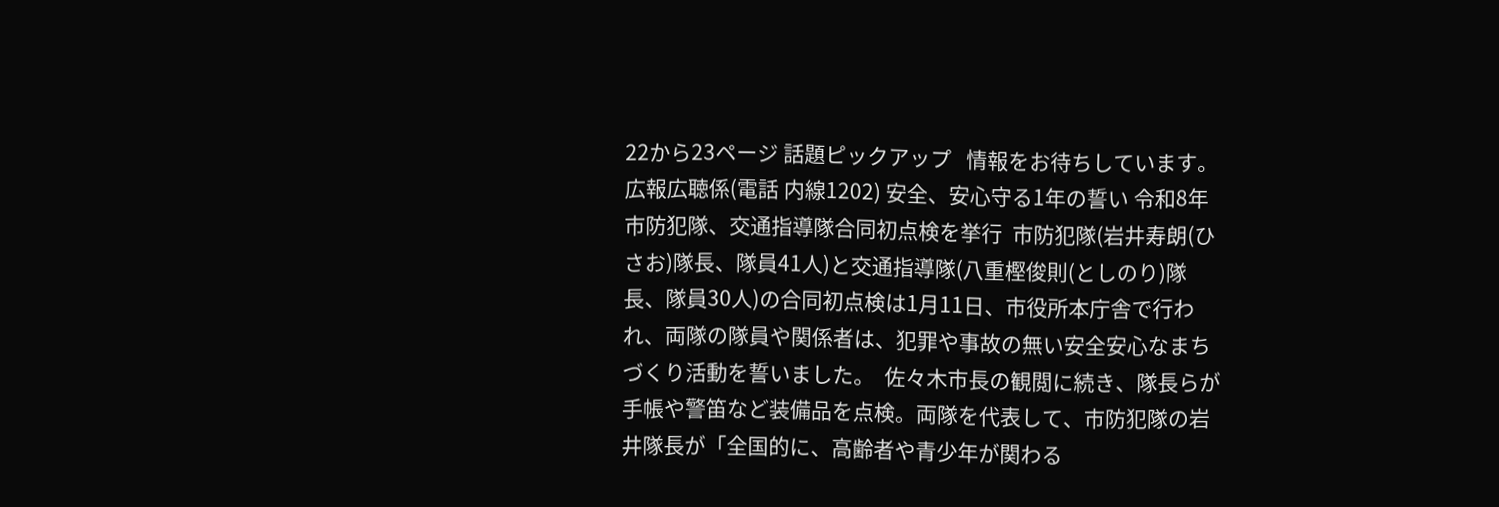22から23ページ 話題ピックアップ   情報をお待ちしています。 広報広聴係(電話 内線1202) 安全、安心守る1年の誓い 令和8年市防犯隊、交通指導隊合同初点検を挙行  市防犯隊(岩井寿朗(ひさお)隊長、隊員41人)と交通指導隊(八重樫俊則(としのり)隊長、隊員30人)の合同初点検は1月11日、市役所本庁舎で行われ、両隊の隊員や関係者は、犯罪や事故の無い安全安心なまちづくり活動を誓いました。  佐々木市長の観閲に続き、隊長らが手帳や警笛など装備品を点検。両隊を代表して、市防犯隊の岩井隊長が「全国的に、高齢者や青少年が関わる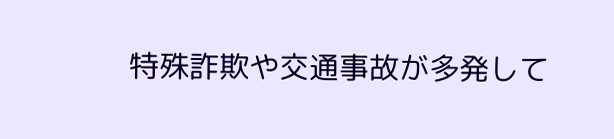特殊詐欺や交通事故が多発して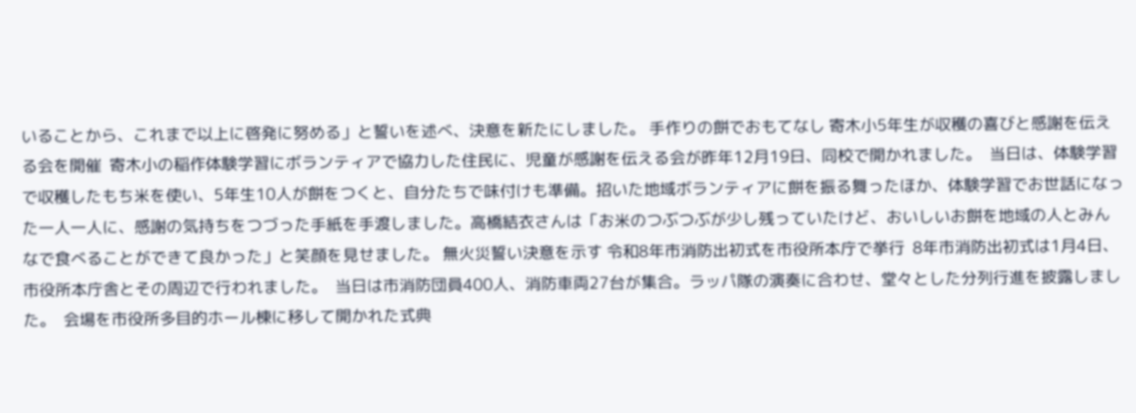いることから、これまで以上に啓発に努める」と誓いを述べ、決意を新たにしました。 手作りの餅でおもてなし 寄木小5年生が収穫の喜びと感謝を伝える会を開催  寄木小の稲作体験学習にボランティアで協力した住民に、児童が感謝を伝える会が昨年12月19日、同校で開かれました。  当日は、体験学習で収穫したもち米を使い、5年生10人が餅をつくと、自分たちで味付けも準備。招いた地域ボランティアに餅を振る舞ったほか、体験学習でお世話になった一人一人に、感謝の気持ちをつづった手紙を手渡しました。高橋結衣さんは「お米のつぶつぶが少し残っていたけど、おいしいお餅を地域の人とみんなで食べることができて良かった」と笑顔を見せました。 無火災誓い決意を示す 令和8年市消防出初式を市役所本庁で挙行  8年市消防出初式は1月4日、市役所本庁舎とその周辺で行われました。  当日は市消防団員400人、消防車両27台が集合。ラッパ隊の演奏に合わせ、堂々とした分列行進を披露しました。  会場を市役所多目的ホール棟に移して開かれた式典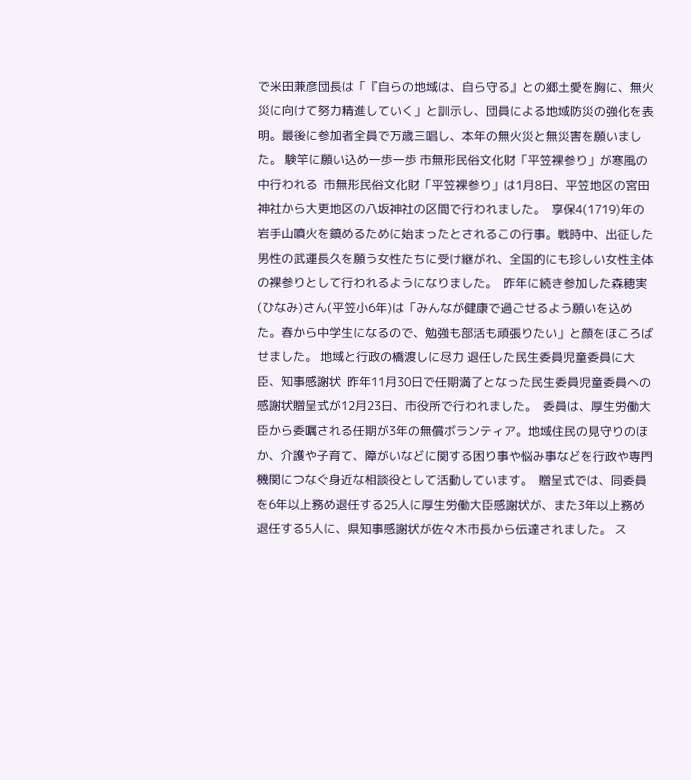で米田兼彦団長は「『自らの地域は、自ら守る』との郷土愛を胸に、無火災に向けて努力精進していく」と訓示し、団員による地域防災の強化を表明。最後に参加者全員で万歳三唱し、本年の無火災と無災害を願いました。 験竿に願い込め一歩一歩 市無形民俗文化財「平笠裸参り」が寒風の中行われる  市無形民俗文化財「平笠裸参り」は1月8日、平笠地区の宮田神社から大更地区の八坂神社の区間で行われました。  享保4(1719)年の岩手山噴火を鎮めるために始まったとされるこの行事。戦時中、出征した男性の武運長久を願う女性たちに受け継がれ、全国的にも珍しい女性主体の裸参りとして行われるようになりました。  昨年に続き参加した森穂実(ひなみ)さん(平笠小6年)は「みんなが健康で過ごせるよう願いを込めた。春から中学生になるので、勉強も部活も頑張りたい」と顔をほころばせました。 地域と行政の橋渡しに尽力 退任した民生委員児童委員に大臣、知事感謝状  昨年11月30日で任期満了となった民生委員児童委員への感謝状贈呈式が12月23日、市役所で行われました。  委員は、厚生労働大臣から委嘱される任期が3年の無償ボランティア。地域住民の見守りのほか、介護や子育て、障がいなどに関する困り事や悩み事などを行政や専門機関につなぐ身近な相談役として活動しています。  贈呈式では、同委員を6年以上務め退任する25人に厚生労働大臣感謝状が、また3年以上務め退任する5人に、県知事感謝状が佐々木市長から伝達されました。 ス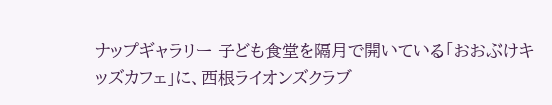ナップギャラリー 子ども食堂を隔月で開いている「おおぶけキッズカフェ」に、西根ライオンズクラブ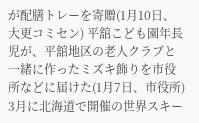が配膳トレーを寄贈(1月10日、大更コミセン) 平舘こども園年長児が、平舘地区の老人クラブと一緒に作ったミズキ飾りを市役所などに届けた(1月7日、市役所) 3月に北海道で開催の世界スキー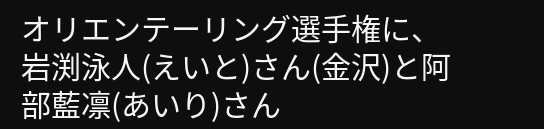オリエンテーリング選手権に、岩渕泳人(えいと)さん(金沢)と阿部藍凛(あいり)さん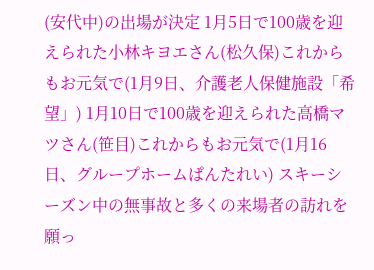(安代中)の出場が決定 1月5日で100歳を迎えられた小林キヨエさん(松久保)これからもお元気で(1月9日、介護老人保健施設「希望」) 1月10日で100歳を迎えられた高橋マツさん(笹目)これからもお元気で(1月16日、グループホームぱんたれい) スキーシーズン中の無事故と多くの来場者の訪れを願っ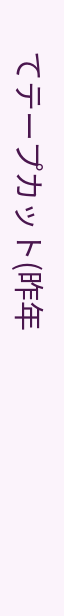てテープカット(昨年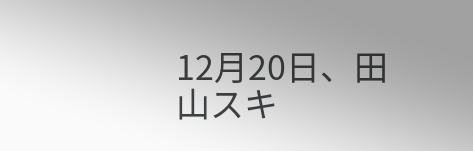12月20日、田山スキ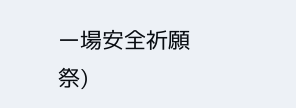ー場安全祈願祭)